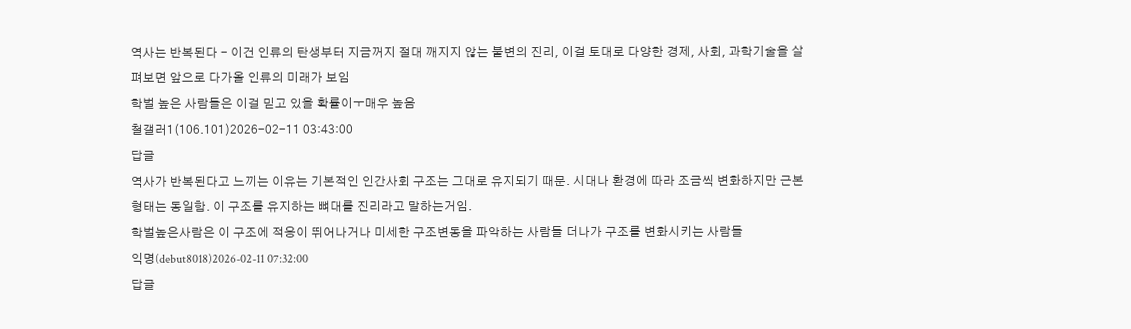역사는 반복된다 - 이건 인류의 탄생부터 지금꺼지 절대 깨지지 않는 불변의 진리, 이걸 토대로 다양한 경제, 사회, 과학기술을 살펴보면 앞으로 다가올 인류의 미래가 보임
학벌 높은 사람들은 이걸 믿고 있을 확률이ㅜ매우 높음
철갤러1(106.101)2026-02-11 03:43:00
답글
역사가 반복된다고 느끼는 이유는 기본적인 인간사회 구조는 그대로 유지되기 때문. 시대나 환경에 따라 조금씩 변화하지만 근본형태는 동일함. 이 구조를 유지하는 뼈대를 진리라고 말하는거임.
학벌높은사람은 이 구조에 적응이 뛰어나거나 미세한 구조변동을 파악하는 사람들 더나가 구조를 변화시키는 사람들
익명(debut8018)2026-02-11 07:32:00
답글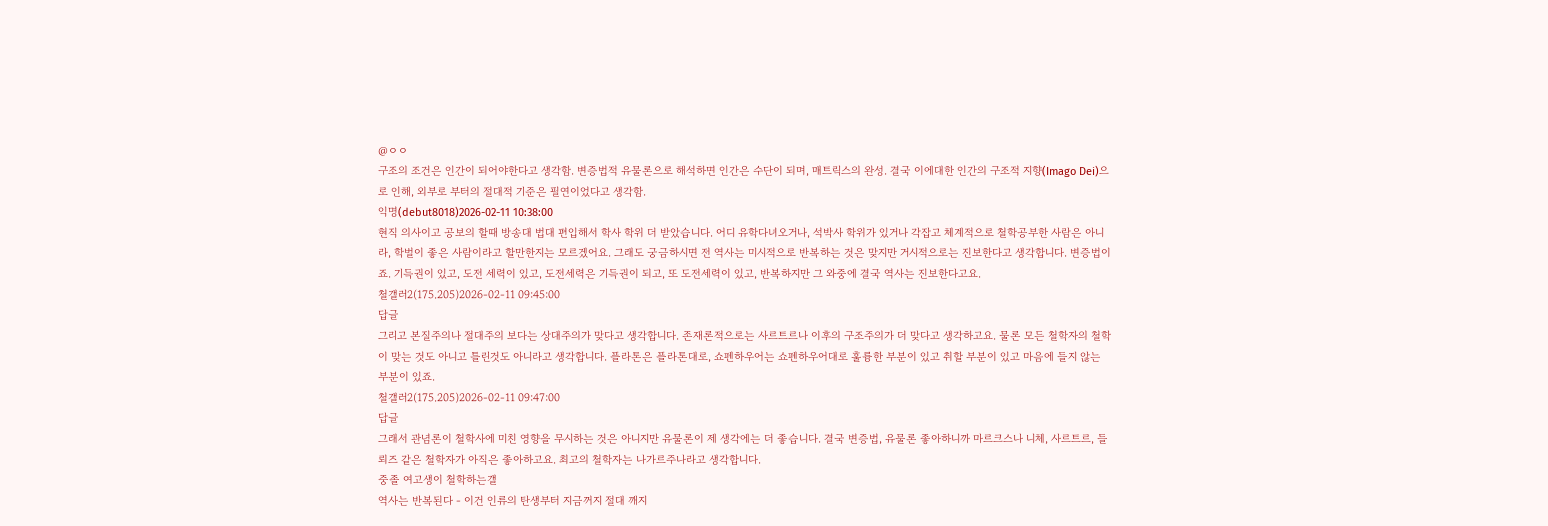@ㅇㅇ
구조의 조건은 인간이 되어야한다고 생각함. 변증법적 유물론으로 해석하면 인간은 수단이 되며, 매트릭스의 완성. 결국 이에대한 인간의 구조적 지향(Imago Dei)으로 인해, 외부로 부터의 절대적 기준은 필연이었다고 생각함.
익명(debut8018)2026-02-11 10:38:00
현직 의사이고 공보의 할때 방송대 법대 편입해서 학사 학위 더 받았습니다. 어디 유학다녀오거나, 석박사 학위가 있거나 각잡고 체계적으로 철학공부한 사람은 아니라, 학벌이 좋은 사람이라고 할만한지는 모르겠어요. 그래도 궁금하시면 전 역사는 미시적으로 반복하는 것은 맞지만 거시적으로는 진보한다고 생각합니다. 변증법이죠. 기득권이 있고, 도전 세력이 있고, 도전세력은 기득권이 되고, 또 도전세력이 있고, 반복하지만 그 와중에 결국 역사는 진보한다고요.
철갤러2(175.205)2026-02-11 09:45:00
답글
그리고 본질주의나 절대주의 보다는 상대주의가 맞다고 생각합니다. 존재론적으로는 사르트르나 이후의 구조주의가 더 맞다고 생각하고요. 물론 모든 철학자의 철학이 맞는 것도 아니고 틀린것도 아니라고 생각합니다. 플라톤은 플라톤대로, 쇼펜하우어는 쇼펜하우어대로 훌륭한 부분이 있고 취할 부분이 있고 마음에 들지 않는 부분이 있죠.
철갤러2(175.205)2026-02-11 09:47:00
답글
그래서 관념론이 철학사에 미친 영향을 무시하는 것은 아니지만 유물론이 제 생각에는 더 좋습니다. 결국 변증법, 유물론 좋아하니까 마르크스나 니체, 사르트르, 들뢰즈 같은 철학자가 아직은 좋아하고요. 최고의 철학자는 나가르주나라고 생각합니다.
중졸 여고생이 철학하는갤
역사는 반복된다 - 이건 인류의 탄생부터 지금꺼지 절대 깨지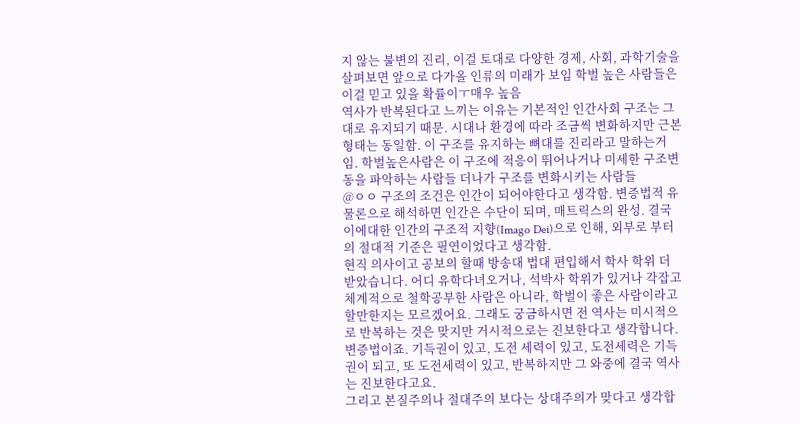지 않는 불변의 진리, 이걸 토대로 다양한 경제, 사회, 과학기술을 살펴보면 앞으로 다가올 인류의 미래가 보임 학벌 높은 사람들은 이걸 믿고 있을 확률이ㅜ매우 높음
역사가 반복된다고 느끼는 이유는 기본적인 인간사회 구조는 그대로 유지되기 때문. 시대나 환경에 따라 조금씩 변화하지만 근본형태는 동일함. 이 구조를 유지하는 뼈대를 진리라고 말하는거임. 학벌높은사람은 이 구조에 적응이 뛰어나거나 미세한 구조변동을 파악하는 사람들 더나가 구조를 변화시키는 사람들
@ㅇㅇ 구조의 조건은 인간이 되어야한다고 생각함. 변증법적 유물론으로 해석하면 인간은 수단이 되며, 매트릭스의 완성. 결국 이에대한 인간의 구조적 지향(Imago Dei)으로 인해, 외부로 부터의 절대적 기준은 필연이었다고 생각함.
현직 의사이고 공보의 할때 방송대 법대 편입해서 학사 학위 더 받았습니다. 어디 유학다녀오거나, 석박사 학위가 있거나 각잡고 체계적으로 철학공부한 사람은 아니라, 학벌이 좋은 사람이라고 할만한지는 모르겠어요. 그래도 궁금하시면 전 역사는 미시적으로 반복하는 것은 맞지만 거시적으로는 진보한다고 생각합니다. 변증법이죠. 기득권이 있고, 도전 세력이 있고, 도전세력은 기득권이 되고, 또 도전세력이 있고, 반복하지만 그 와중에 결국 역사는 진보한다고요.
그리고 본질주의나 절대주의 보다는 상대주의가 맞다고 생각합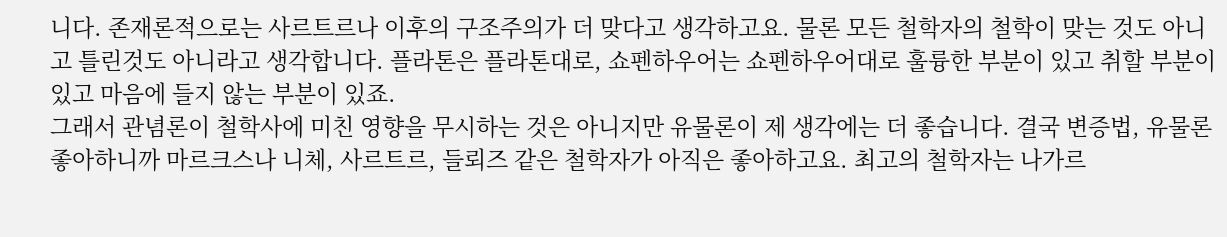니다. 존재론적으로는 사르트르나 이후의 구조주의가 더 맞다고 생각하고요. 물론 모든 철학자의 철학이 맞는 것도 아니고 틀린것도 아니라고 생각합니다. 플라톤은 플라톤대로, 쇼펜하우어는 쇼펜하우어대로 훌륭한 부분이 있고 취할 부분이 있고 마음에 들지 않는 부분이 있죠.
그래서 관념론이 철학사에 미친 영향을 무시하는 것은 아니지만 유물론이 제 생각에는 더 좋습니다. 결국 변증법, 유물론 좋아하니까 마르크스나 니체, 사르트르, 들뢰즈 같은 철학자가 아직은 좋아하고요. 최고의 철학자는 나가르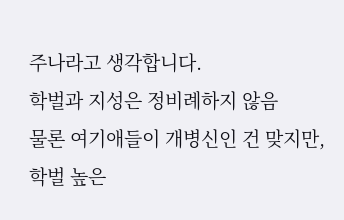주나라고 생각합니다.
학벌과 지성은 정비례하지 않음
물론 여기애들이 개병신인 건 맞지만, 학벌 높은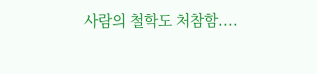사람의 철학도 처참함....